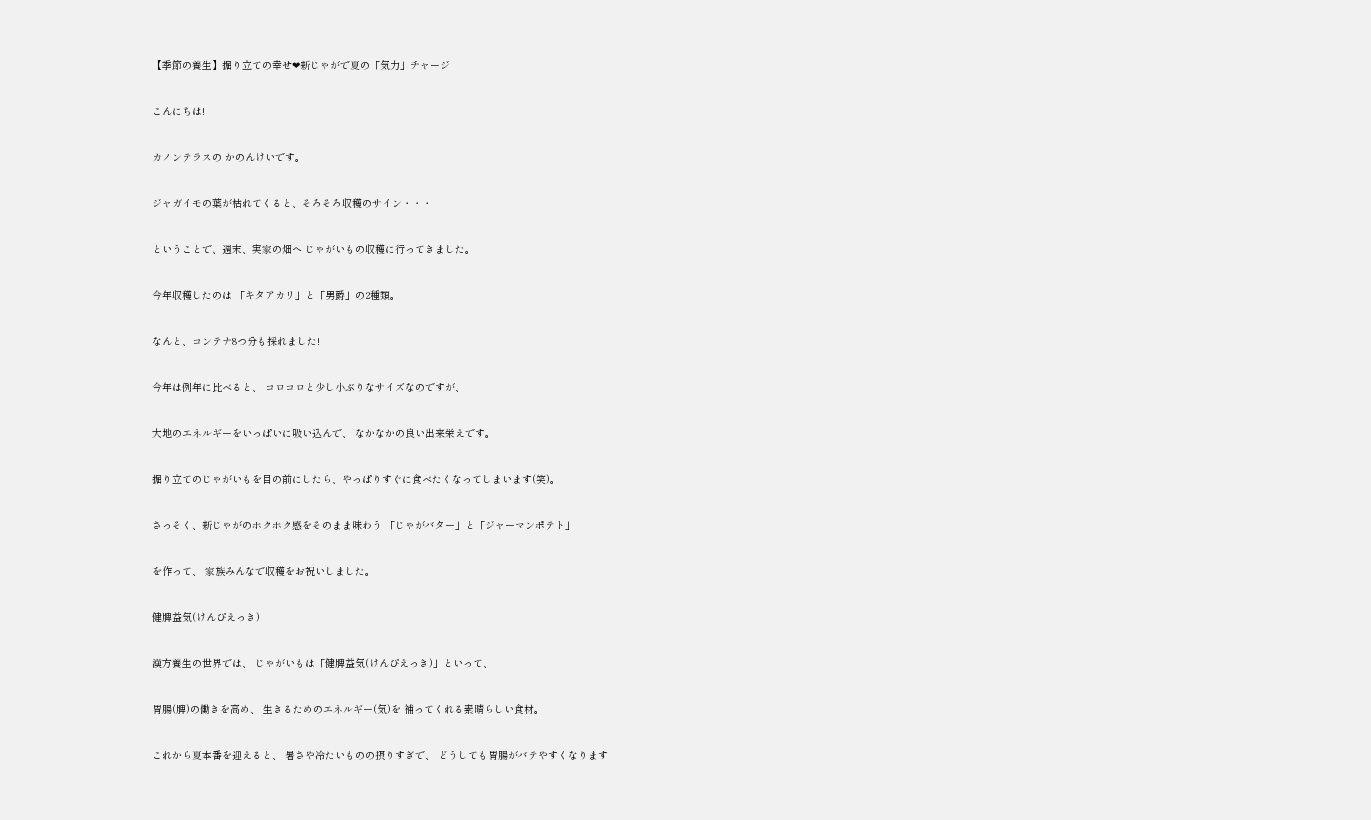【季節の養生】掘り立ての幸せ❤新じゃがで夏の「気力」チャージ

こんにちは!

カノンテラスの かのんけいです。

ジャガイモの葉が枯れてくると、そろそろ収穫のサイン・・・

ということで、週末、実家の畑へ じゃがいもの収穫に行ってきました。

今年収穫したのは 「キタアカリ」と「男爵」の2種類。

なんと、コンテナ8つ分も採れました!

今年は例年に比べると、 コロコロと少し小ぶりなサイズなのですが、

大地のエネルギーをいっぱいに吸い込んで、 なかなかの良い出来栄えです。

掘り立てのじゃがいもを目の前にしたら、やっぱりすぐに食べたくなってしまいます(笑)。

さっそく、新じゃがのホクホク感をそのまま味わう 「じゃがバター」と「ジャーマンポテト」

を作って、 家族みんなで収穫をお祝いしました。

健脾益気(けんぴえっき)

漢方養生の世界では、 じゃがいもは「健脾益気(けんぴえっき)」といって、

胃腸(脾)の働きを高め、 生きるためのエネルギー(気)を 補ってくれる素晴らしい食材。

これから夏本番を迎えると、 暑さや冷たいものの摂りすぎで、 どうしても胃腸がバテやすくなります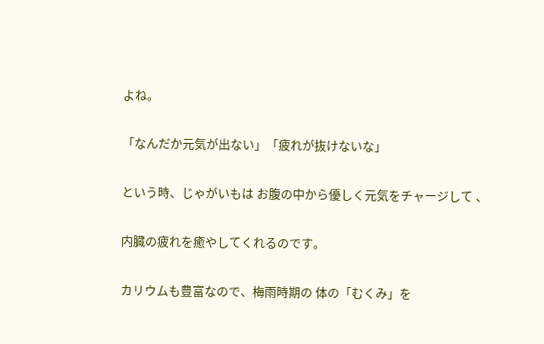よね。

「なんだか元気が出ない」「疲れが抜けないな」

という時、じゃがいもは お腹の中から優しく元気をチャージして 、

内臓の疲れを癒やしてくれるのです。

カリウムも豊富なので、梅雨時期の 体の「むくみ」を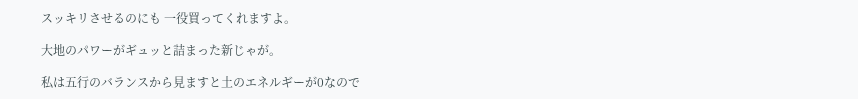スッキリさせるのにも 一役買ってくれますよ。

大地のパワーがギュッと詰まった新じゃが。

私は五行のバランスから見ますと土のエネルギーが0なので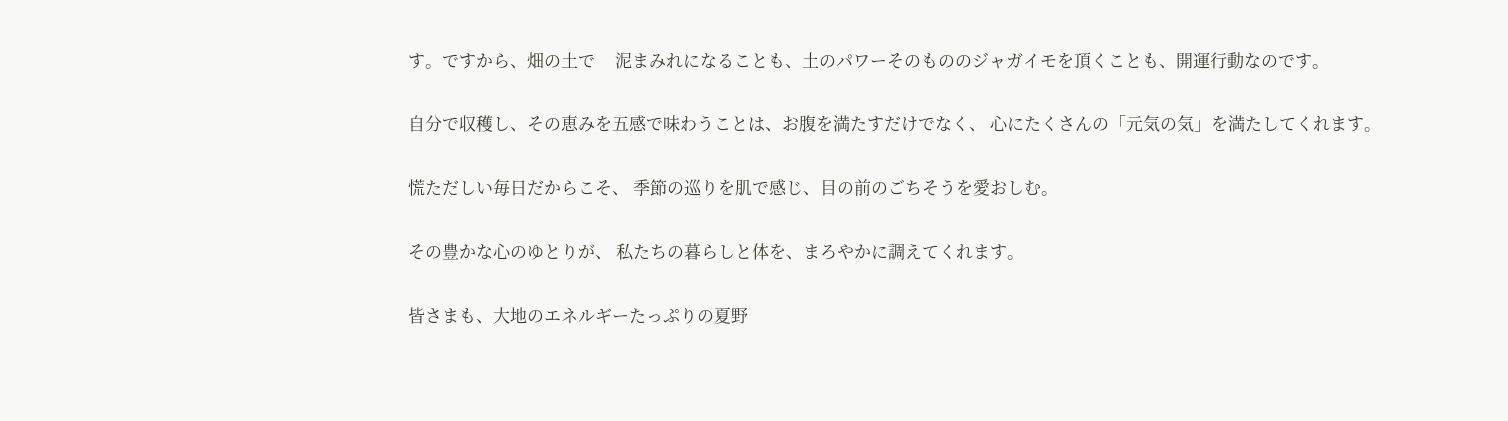す。ですから、畑の土で     泥まみれになることも、土のパワーそのもののジャガイモを頂くことも、開運行動なのです。

自分で収穫し、その恵みを五感で味わうことは、お腹を満たすだけでなく、 心にたくさんの「元気の気」を満たしてくれます。

慌ただしい毎日だからこそ、 季節の巡りを肌で感じ、目の前のごちそうを愛おしむ。

その豊かな心のゆとりが、 私たちの暮らしと体を、まろやかに調えてくれます。

皆さまも、大地のエネルギーたっぷりの夏野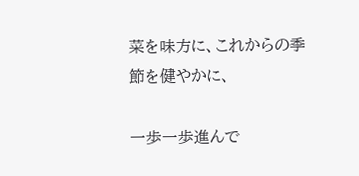菜を味方に、これからの季節を健やかに、

一歩一歩進んで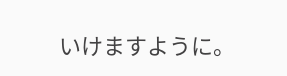いけますように。